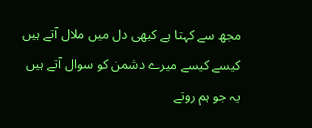مجھ سے کہتا ہے کبھی دل میں ملال آتے ہیں
کیسے کیسے میرے دشمن کو سوال آتے ہیں
یہ جو ہم روتے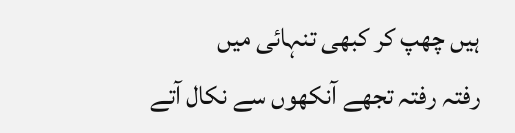ہیں چھپ کر کبھی تنہائی میں
رفتہ رفتہ تجھے آنکھوں سے نکال آتے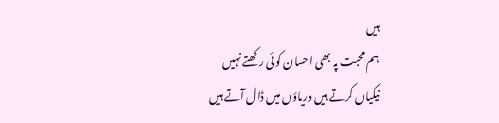ہیں
ہم محبت پہ بھی احسان کوئی رکھتے نہیں
نیکیاں کرتے ہیں دریاؤں میں ڈال آتے ہیں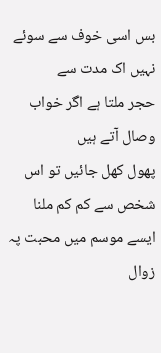بس اسی خوف سے سوئے نہیں اک مدت سے
حجر ملتا ہے اگر خواب وصال آتے ہیں
پھول کھل جائیں تو اس شخص سے کم کم ملنا
ایسے موسم میں محبت پہ زوال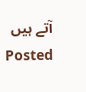آتے ہیں
Posted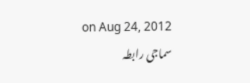on Aug 24, 2012
سماجی رابطہ